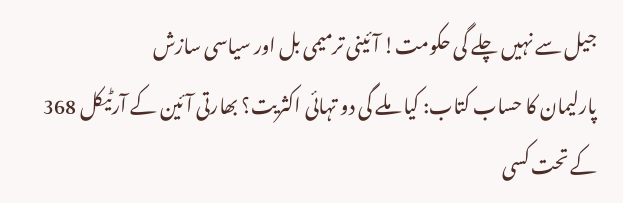جیل سے نہیں چلے گی حکومت! آئینی ترمیمی بل اور سیاسی سازش
پارلیمان کا حساب کتاب: کیا ملے گی دو تہائی اکثریت؟ بھارتی آئین کے آرٹیکل 368 کے تحت کسی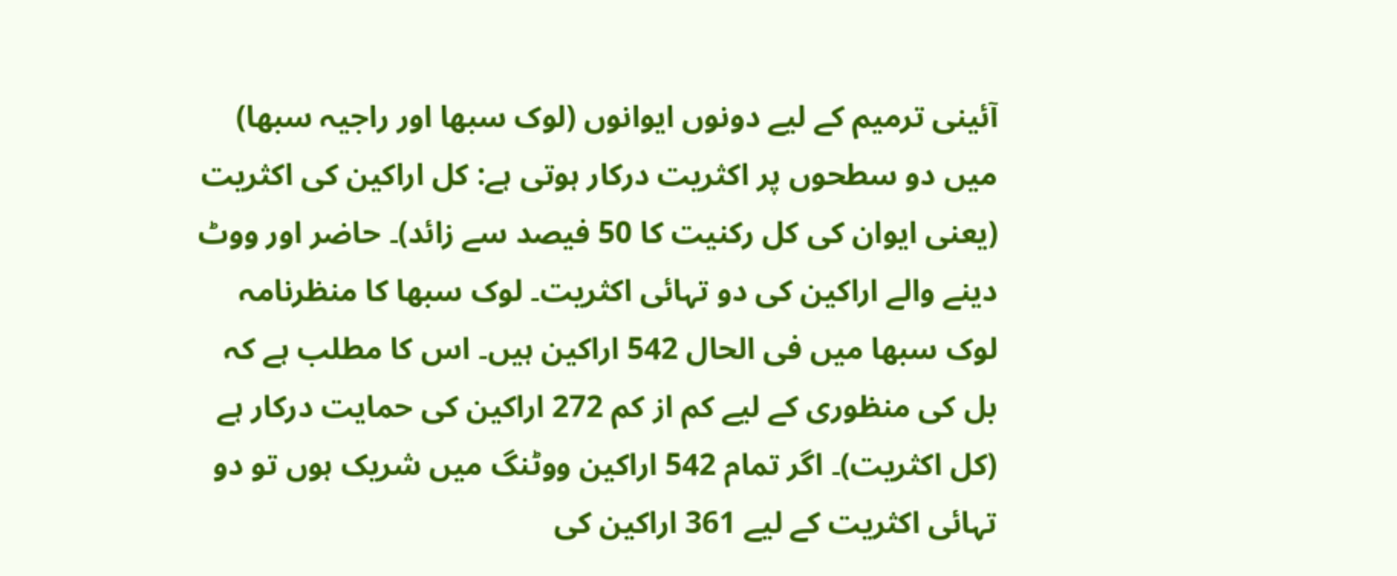آئینی ترمیم کے لیے دونوں ایوانوں (لوک سبھا اور راجیہ سبھا) میں دو سطحوں پر اکثریت درکار ہوتی ہے: کل اراکین کی اکثریت (یعنی ایوان کی کل رکنیت کا 50 فیصد سے زائد)۔ حاضر اور ووٹ دینے والے اراکین کی دو تہائی اکثریت۔ لوک سبھا کا منظرنامہ لوک سبھا میں فی الحال 542 اراکین ہیں۔ اس کا مطلب ہے کہ بل کی منظوری کے لیے کم از کم 272 اراکین کی حمایت درکار ہے (کل اکثریت)۔ اگر تمام 542 اراکین ووٹنگ میں شریک ہوں تو دو تہائی اکثریت کے لیے 361 اراکین کی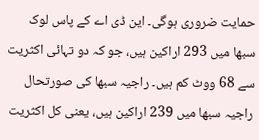حمایت ضروری ہوگی۔ این ڈی اے کے پاس لوک سبھا میں 293 اراکین ہیں، جو کہ دو تہائی اکثریت سے 68 ووٹ کم ہیں۔ راجیہ سبھا کی صورتحال راجیہ سبھا میں 239 اراکین ہیں، یعنی کل اکثریت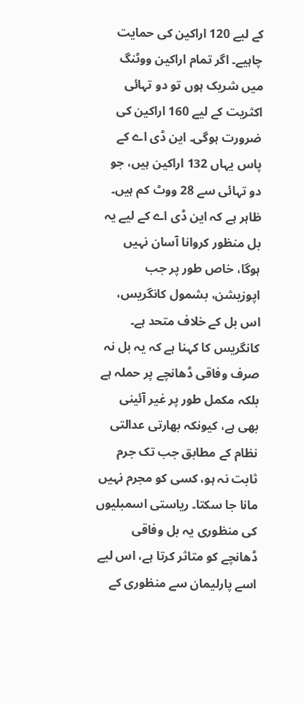کے لیے 120 اراکین کی حمایت چاہیے۔ اگر تمام اراکین ووٹنگ میں شریک ہوں تو دو تہائی اکثریت کے لیے 160 اراکین کی ضرورت ہوگی۔ این ڈی اے کے پاس یہاں 132 اراکین ہیں، جو دو تہائی سے 28 ووٹ کم ہیں۔ ظاہر ہے کہ این ڈی اے کے لیے یہ بل منظور کروانا آسان نہیں ہوگا، خاص طور پر جب اپوزیشن، بشمول کانگریس، اس بل کے خلاف متحد ہے۔ کانگریس کا کہنا ہے کہ یہ بل نہ صرف وفاقی ڈھانچے پر حملہ ہے بلکہ مکمل طور پر غیر آئینی بھی ہے، کیونکہ بھارتی عدالتی نظام کے مطابق جب تک جرم ثابت نہ ہو، کسی کو مجرم نہیں مانا جا سکتا۔ ریاستی اسمبلیوں کی منظوری یہ بل وفاقی ڈھانچے کو متاثر کرتا ہے، اس لیے اسے پارلیمان سے منظوری کے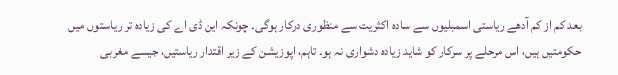بعد کم از کم آدھے ریاستی اسمبلیوں سے سادہ اکثریت سے منظوری درکار ہوگی۔ چونکہ این ڈی اے کی زیادہ تر ریاستوں میں حکومتیں ہیں، اس مرحلے پر سرکار کو شاید زیادہ دشواری نہ ہو۔ تاہم، اپوزیشن کے زیر اقتدار ریاستیں، جیسے مغربی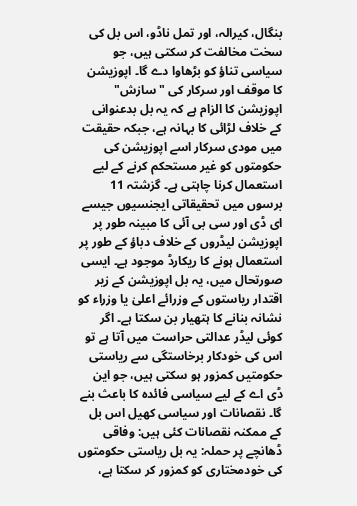بنگال، کیرالہ، اور تمل ناڈو، اس بل کی سخت مخالفت کر سکتی ہیں، جو سیاسی تناؤ کو بڑھاوا دے گا۔ اپوزیشن کا موقف اور سرکار کی "سازش" اپوزیشن کا الزام ہے کہ یہ بل بدعنوانی کے خلاف لڑائی کا بہانہ ہے، جبکہ حقیقت میں مودی سرکار اسے اپوزیشن کی حکومتوں کو غیر مستحکم کرنے کے لیے استعمال کرنا چاہتی ہے۔ گزشتہ 11 برسوں میں تحقیقاتی ایجنسیوں جیسے ای ڈی اور سی بی آئی کا مبینہ طور پر اپوزیشن لیڈروں کے خلاف دباؤ کے طور پر استعمال ہونے کا ریکارڈ موجود ہے۔ ایسی صورتحال میں، یہ بل اپوزیشن کے زیر اقتدار ریاستوں کے وزرائے اعلیٰ یا وزراء کو نشانہ بنانے کا ہتھیار بن سکتا ہے۔ اگر کوئی لیڈر عدالتی حراست میں آتا ہے تو اس کی خودکار برخاستگی سے ریاستی حکومتیں کمزور ہو سکتی ہیں، جو این ڈی اے کے لیے سیاسی فائدہ کا باعث بنے گا۔ نقصانات اور سیاسی کھیل اس بل کے ممکنہ نقصانات کئی ہیں: وفاقی ڈھانچے پر حملہ: یہ بل ریاستی حکومتوں کی خودمختاری کو کمزور کر سکتا ہے،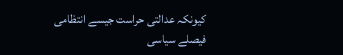کیونکہ عدالتی حراست جیسے انتظامی فیصلے سیاسی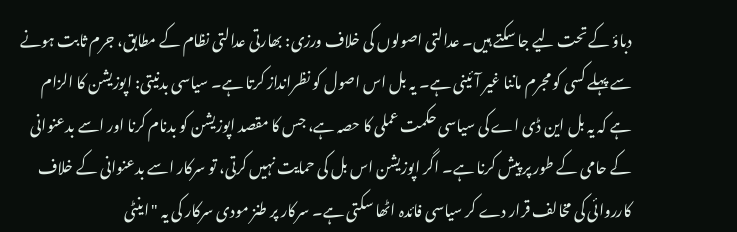دباؤ کے تحت لیے جا سکتے ہیں۔ عدالتی اصولوں کی خلاف ورزی: بھارتی عدالتی نظام کے مطابق، جرم ثابت ہونے سے پہلے کسی کو مجرم ماننا غیر آئینی ہے۔ یہ بل اس اصول کو نظرانداز کرتا ہے۔ سیاسی بدنیتی: اپوزیشن کا الزام ہے کہ یہ بل این ڈی اے کی سیاسی حکمت عملی کا حصہ ہے، جس کا مقصد اپوزیشن کو بدنام کرنا اور اسے بدعنوانی کے حامی کے طور پر پیش کرنا ہے۔ اگر اپوزیشن اس بل کی حمایت نہیں کرتی، تو سرکار اسے بدعنوانی کے خلاف کارروائی کی مخالف قرار دے کر سیاسی فائدہ اٹھا سکتی ہے۔ سرکار پر طنز مودی سرکار کی یہ "اینٹی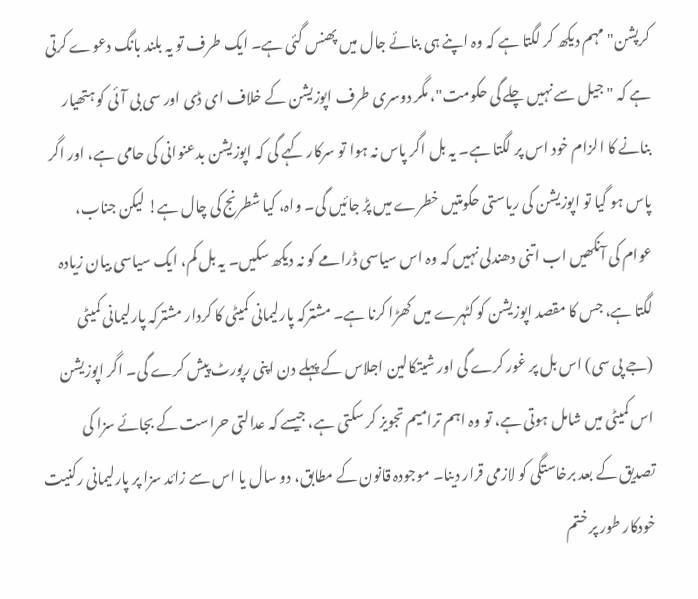کرپشن" مہم دیکھ کر لگتا ہے کہ وہ اپنے ہی بنائے جال میں پھنس گئی ہے۔ ایک طرف تو یہ بلند بانگ دعوے کرتی ہے کہ "جیل سے نہیں چلے گی حکومت"، مگر دوسری طرف اپوزیشن کے خلاف ای ڈی اور سی بی آئی کو ہتھیار بنانے کا الزام خود اس پر لگتا ہے۔ یہ بل اگر پاس نہ ہوا تو سرکار کہے گی کہ اپوزیشن بدعنوانی کی حامی ہے، اور اگر پاس ہو گیا تو اپوزیشن کی ریاستی حکومتیں خطرے میں پڑ جائیں گی۔ واہ، کیا شطرنج کی چال ہے! لیکن جناب، عوام کی آنکھیں اب اتنی دھندلی نہیں کہ وہ اس سیاسی ڈرامے کو نہ دیکھ سکیں۔ یہ بل کم، ایک سیاسی بیان زیادہ لگتا ہے، جس کا مقصد اپوزیشن کو کٹہرے میں کھڑا کرنا ہے۔ مشترکہ پارلیمانی کمیٹی کا کردار مشترکہ پارلیمانی کمیٹی (جے پی سی) اس بل پر غور کرے گی اور شیتکالین اجلاس کے پہلے دن اپنی رپورٹ پیش کرے گی۔ اگر اپوزیشن اس کمیٹی میں شامل ہوتی ہے، تو وہ اہم ترامیم تجویز کر سکتی ہے، جیسے کہ عدالتی حراست کے بجائے سزا کی تصدیق کے بعد برخاستگی کو لازمی قرار دینا۔ موجودہ قانون کے مطابق، دو سال یا اس سے زائد سزا پر پارلیمانی رکنیت خودکار طور پر ختم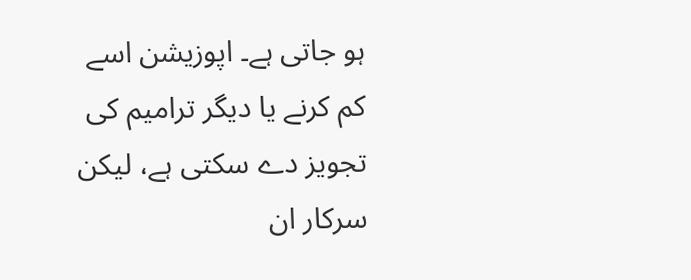ہو جاتی ہے۔ اپوزیشن اسے کم کرنے یا دیگر ترامیم کی تجویز دے سکتی ہے، لیکن سرکار ان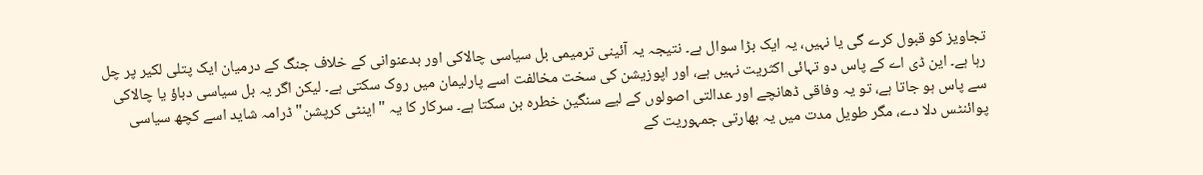تجاویز کو قبول کرے گی یا نہیں، یہ ایک بڑا سوال ہے۔ نتیجہ یہ آئینی ترمیمی بل سیاسی چالاکی اور بدعنوانی کے خلاف جنگ کے درمیان ایک پتلی لکیر پر چل رہا ہے۔ این ڈی اے کے پاس دو تہائی اکثریت نہیں ہے، اور اپوزیشن کی سخت مخالفت اسے پارلیمان میں روک سکتی ہے۔ لیکن اگر یہ بل سیاسی دباؤ یا چالاکی سے پاس ہو جاتا ہے، تو یہ وفاقی ڈھانچے اور عدالتی اصولوں کے لیے سنگین خطرہ بن سکتا ہے۔ سرکار کا یہ "اینٹی کرپشن" ڈرامہ شاید اسے کچھ سیاسی پوائنٹس دلا دے، مگر طویل مدت میں یہ بھارتی جمہوریت کے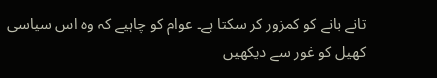تانے بانے کو کمزور کر سکتا ہے۔ عوام کو چاہیے کہ وہ اس سیاسی کھیل کو غور سے دیکھیں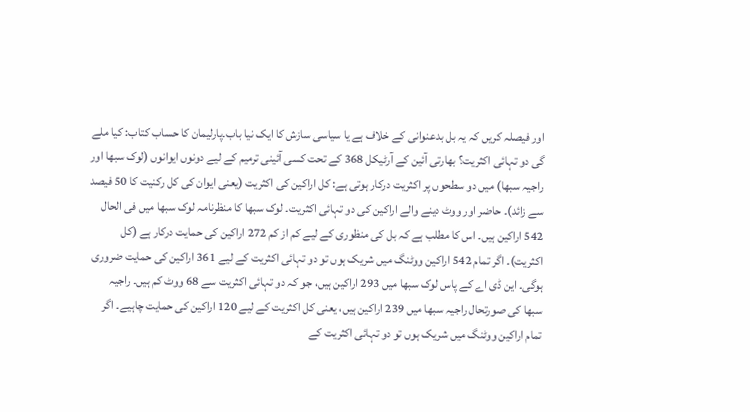اور فیصلہ کریں کہ یہ بل بدعنوانی کے خلاف ہے یا سیاسی سازش کا ایک نیا باب۔پارلیمان کا حساب کتاب: کیا ملے گی دو تہائی اکثریت؟ بھارتی آئین کے آرٹیکل 368 کے تحت کسی آئینی ترمیم کے لیے دونوں ایوانوں (لوک سبھا اور راجیہ سبھا) میں دو سطحوں پر اکثریت درکار ہوتی ہے: کل اراکین کی اکثریت (یعنی ایوان کی کل رکنیت کا 50 فیصد سے زائد)۔ حاضر اور ووٹ دینے والے اراکین کی دو تہائی اکثریت۔ لوک سبھا کا منظرنامہ لوک سبھا میں فی الحال 542 اراکین ہیں۔ اس کا مطلب ہے کہ بل کی منظوری کے لیے کم از کم 272 اراکین کی حمایت درکار ہے (کل اکثریت)۔ اگر تمام 542 اراکین ووٹنگ میں شریک ہوں تو دو تہائی اکثریت کے لیے 361 اراکین کی حمایت ضروری ہوگی۔ این ڈی اے کے پاس لوک سبھا میں 293 اراکین ہیں، جو کہ دو تہائی اکثریت سے 68 ووٹ کم ہیں۔ راجیہ سبھا کی صورتحال راجیہ سبھا میں 239 اراکین ہیں، یعنی کل اکثریت کے لیے 120 اراکین کی حمایت چاہیے۔ اگر تمام اراکین ووٹنگ میں شریک ہوں تو دو تہائی اکثریت کے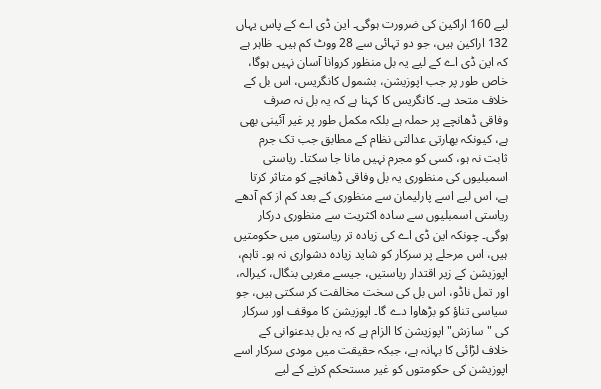لیے 160 اراکین کی ضرورت ہوگی۔ این ڈی اے کے پاس یہاں 132 اراکین ہیں، جو دو تہائی سے 28 ووٹ کم ہیں۔ ظاہر ہے کہ این ڈی اے کے لیے یہ بل منظور کروانا آسان نہیں ہوگا، خاص طور پر جب اپوزیشن، بشمول کانگریس، اس بل کے خلاف متحد ہے۔ کانگریس کا کہنا ہے کہ یہ بل نہ صرف وفاقی ڈھانچے پر حملہ ہے بلکہ مکمل طور پر غیر آئینی بھی ہے، کیونکہ بھارتی عدالتی نظام کے مطابق جب تک جرم ثابت نہ ہو، کسی کو مجرم نہیں مانا جا سکتا۔ ریاستی اسمبلیوں کی منظوری یہ بل وفاقی ڈھانچے کو متاثر کرتا ہے، اس لیے اسے پارلیمان سے منظوری کے بعد کم از کم آدھے ریاستی اسمبلیوں سے سادہ اکثریت سے منظوری درکار ہوگی۔ چونکہ این ڈی اے کی زیادہ تر ریاستوں میں حکومتیں ہیں، اس مرحلے پر سرکار کو شاید زیادہ دشواری نہ ہو۔ تاہم، اپوزیشن کے زیر اقتدار ریاستیں، جیسے مغربی بنگال، کیرالہ، اور تمل ناڈو، اس بل کی سخت مخالفت کر سکتی ہیں، جو سیاسی تناؤ کو بڑھاوا دے گا۔ اپوزیشن کا موقف اور سرکار کی "سازش" اپوزیشن کا الزام ہے کہ یہ بل بدعنوانی کے خلاف لڑائی کا بہانہ ہے، جبکہ حقیقت میں مودی سرکار اسے اپوزیشن کی حکومتوں کو غیر مستحکم کرنے کے لیے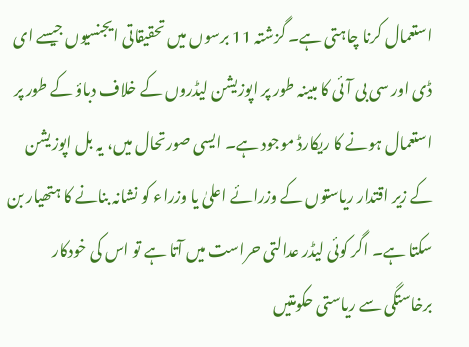استعمال کرنا چاہتی ہے۔ گزشتہ 11 برسوں میں تحقیقاتی ایجنسیوں جیسے ای ڈی اور سی بی آئی کا مبینہ طور پر اپوزیشن لیڈروں کے خلاف دباؤ کے طور پر استعمال ہونے کا ریکارڈ موجود ہے۔ ایسی صورتحال میں، یہ بل اپوزیشن کے زیر اقتدار ریاستوں کے وزرائے اعلیٰ یا وزراء کو نشانہ بنانے کا ہتھیار بن سکتا ہے۔ اگر کوئی لیڈر عدالتی حراست میں آتا ہے تو اس کی خودکار برخاستگی سے ریاستی حکومتیں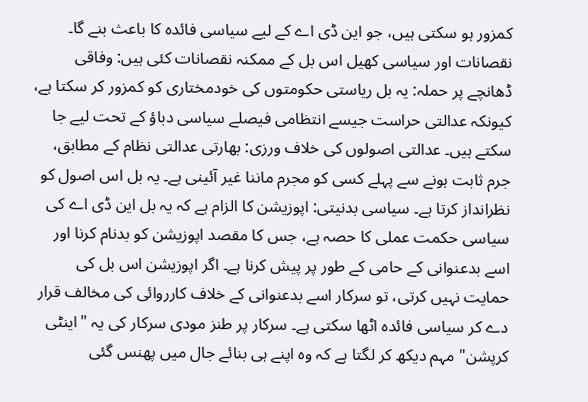کمزور ہو سکتی ہیں، جو این ڈی اے کے لیے سیاسی فائدہ کا باعث بنے گا۔ نقصانات اور سیاسی کھیل اس بل کے ممکنہ نقصانات کئی ہیں: وفاقی ڈھانچے پر حملہ: یہ بل ریاستی حکومتوں کی خودمختاری کو کمزور کر سکتا ہے، کیونکہ عدالتی حراست جیسے انتظامی فیصلے سیاسی دباؤ کے تحت لیے جا سکتے ہیں۔ عدالتی اصولوں کی خلاف ورزی: بھارتی عدالتی نظام کے مطابق، جرم ثابت ہونے سے پہلے کسی کو مجرم ماننا غیر آئینی ہے۔ یہ بل اس اصول کو نظرانداز کرتا ہے۔ سیاسی بدنیتی: اپوزیشن کا الزام ہے کہ یہ بل این ڈی اے کی سیاسی حکمت عملی کا حصہ ہے، جس کا مقصد اپوزیشن کو بدنام کرنا اور اسے بدعنوانی کے حامی کے طور پر پیش کرنا ہے۔ اگر اپوزیشن اس بل کی حمایت نہیں کرتی، تو سرکار اسے بدعنوانی کے خلاف کارروائی کی مخالف قرار دے کر سیاسی فائدہ اٹھا سکتی ہے۔ سرکار پر طنز مودی سرکار کی یہ "اینٹی کرپشن" مہم دیکھ کر لگتا ہے کہ وہ اپنے ہی بنائے جال میں پھنس گئی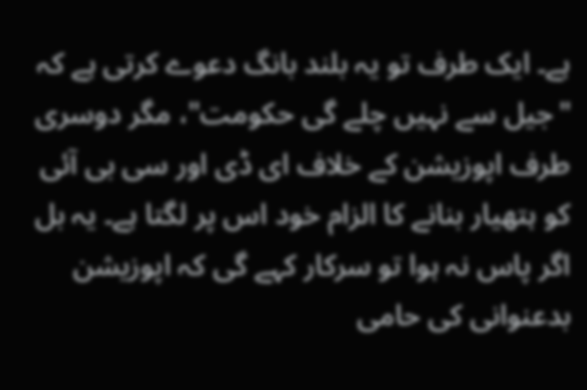ہے۔ ایک طرف تو یہ بلند بانگ دعوے کرتی ہے کہ "جیل سے نہیں چلے گی حکومت"، مگر دوسری طرف اپوزیشن کے خلاف ای ڈی اور سی بی آئی کو ہتھیار بنانے کا الزام خود اس پر لگتا ہے۔ یہ بل اگر پاس نہ ہوا تو سرکار کہے گی کہ اپوزیشن بدعنوانی کی حامی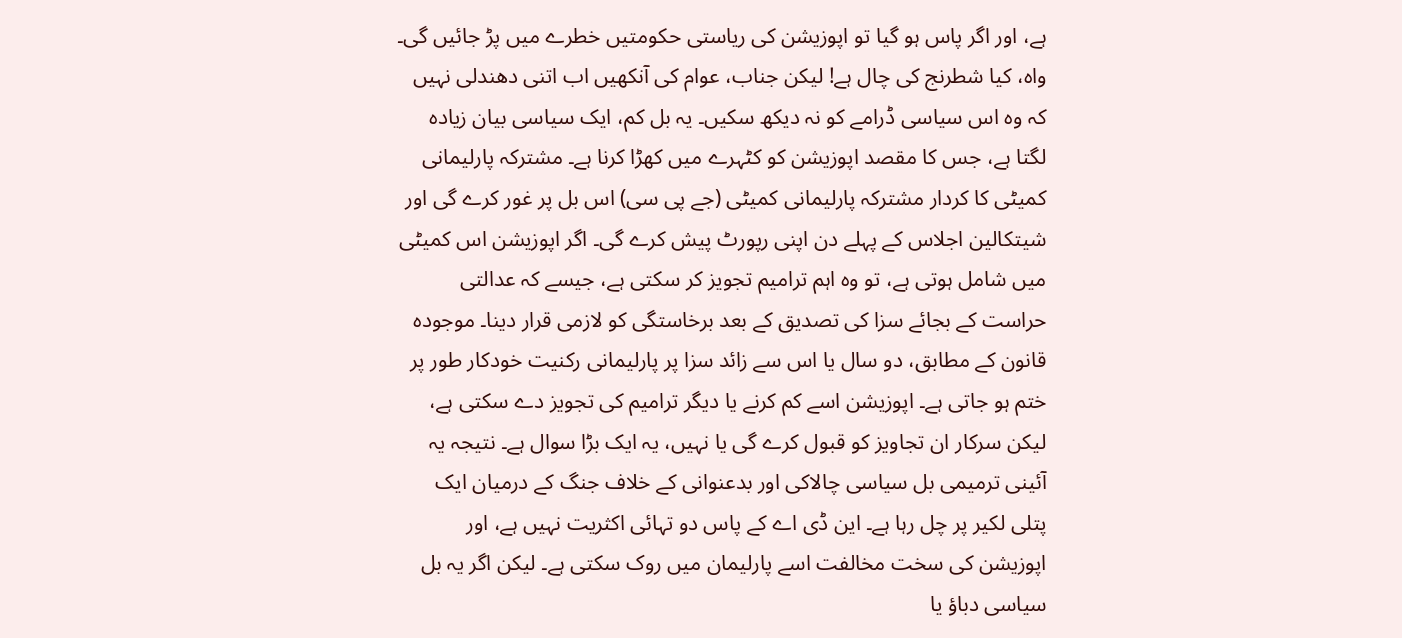ہے، اور اگر پاس ہو گیا تو اپوزیشن کی ریاستی حکومتیں خطرے میں پڑ جائیں گی۔ واہ، کیا شطرنج کی چال ہے! لیکن جناب، عوام کی آنکھیں اب اتنی دھندلی نہیں کہ وہ اس سیاسی ڈرامے کو نہ دیکھ سکیں۔ یہ بل کم، ایک سیاسی بیان زیادہ لگتا ہے، جس کا مقصد اپوزیشن کو کٹہرے میں کھڑا کرنا ہے۔ مشترکہ پارلیمانی کمیٹی کا کردار مشترکہ پارلیمانی کمیٹی (جے پی سی) اس بل پر غور کرے گی اور شیتکالین اجلاس کے پہلے دن اپنی رپورٹ پیش کرے گی۔ اگر اپوزیشن اس کمیٹی میں شامل ہوتی ہے، تو وہ اہم ترامیم تجویز کر سکتی ہے، جیسے کہ عدالتی حراست کے بجائے سزا کی تصدیق کے بعد برخاستگی کو لازمی قرار دینا۔ موجودہ قانون کے مطابق، دو سال یا اس سے زائد سزا پر پارلیمانی رکنیت خودکار طور پر ختم ہو جاتی ہے۔ اپوزیشن اسے کم کرنے یا دیگر ترامیم کی تجویز دے سکتی ہے، لیکن سرکار ان تجاویز کو قبول کرے گی یا نہیں، یہ ایک بڑا سوال ہے۔ نتیجہ یہ آئینی ترمیمی بل سیاسی چالاکی اور بدعنوانی کے خلاف جنگ کے درمیان ایک پتلی لکیر پر چل رہا ہے۔ این ڈی اے کے پاس دو تہائی اکثریت نہیں ہے، اور اپوزیشن کی سخت مخالفت اسے پارلیمان میں روک سکتی ہے۔ لیکن اگر یہ بل سیاسی دباؤ یا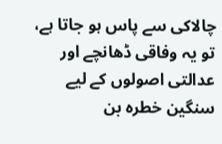چالاکی سے پاس ہو جاتا ہے، تو یہ وفاقی ڈھانچے اور عدالتی اصولوں کے لیے سنگین خطرہ بن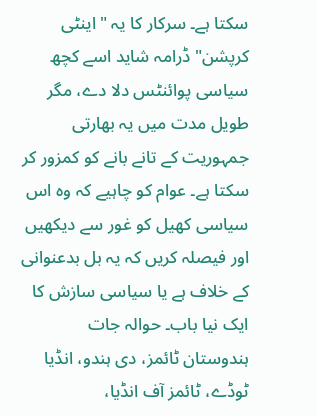سکتا ہے۔ سرکار کا یہ "اینٹی کرپشن" ڈرامہ شاید اسے کچھ سیاسی پوائنٹس دلا دے، مگر طویل مدت میں یہ بھارتی جمہوریت کے تانے بانے کو کمزور کر سکتا ہے۔ عوام کو چاہیے کہ وہ اس سیاسی کھیل کو غور سے دیکھیں اور فیصلہ کریں کہ یہ بل بدعنوانی کے خلاف ہے یا سیاسی سازش کا ایک نیا باب۔ حوالہ جات ہندوستان ٹائمز، دی ہندو، انڈیا ٹوڈے، ٹائمز آف انڈیا،